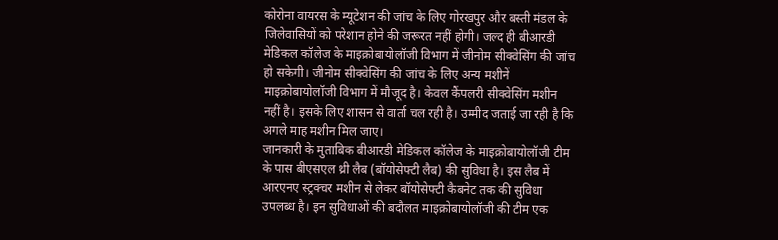कोरोना वायरस के म्यूटेशन की जांच के लिए गोरखपुर और बस्ती मंडल के जिलेवासियों को परेशान होने की जरूरत नहीं होगी। जल्द ही बीआरडी मेडिकल कॉलेज के माइक्रोबायोलॉजी विभाग में जीनोम सीक्वेसिंग की जांच हो सकेगी। जीनोम सीक्वेसिंग की जांच के लिए अन्य मशीनें माइक्रोबायोलॉजी विभाग में मौजूद है। केवल कैंपलरी सीक्वेसिंग मशीन नहीं है। इसके लिए शासन से वार्ता चल रही है। उम्मीद जताई जा रही है कि अगले माह मशीन मिल जाए।
जानकारी के मुताबिक बीआरडी मेडिकल कॉलेज के माइक्रोबायोलॉजी टीम के पास बीएसएल थ्री लैब (बॉयोसेफ्टी लैब) की सुविधा है। इस लैब में आरएनए स्ट्रक्चर मशीन से लेकर बॉयोसेफ्टी कैबनेट तक की सुविधा उपलब्ध है। इन सुविधाओं की बदौलत माइक्रोबायोलॉजी की टीम एक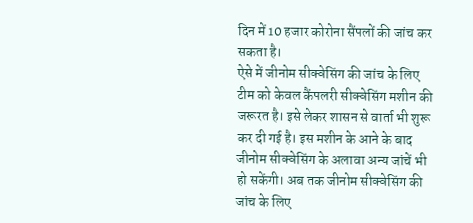दिन में 10 हजार कोरोना सैंपलों की जांच कर सकता है।
ऐसे में जीनोम सीक्वेसिंग की जांच के लिए टीम को केवल कैंपलरी सीक्वेसिंग मशीन की जरूरत है। इसे लेकर शासन से वार्ता भी शुरू कर दी गई है। इस मशीन के आने के बाद जीनोम सीक्वेसिंग के अलावा अन्य जांचें भी हो सकेंगी। अब तक जीनोम सीक्वेसिंग की जांच के लिए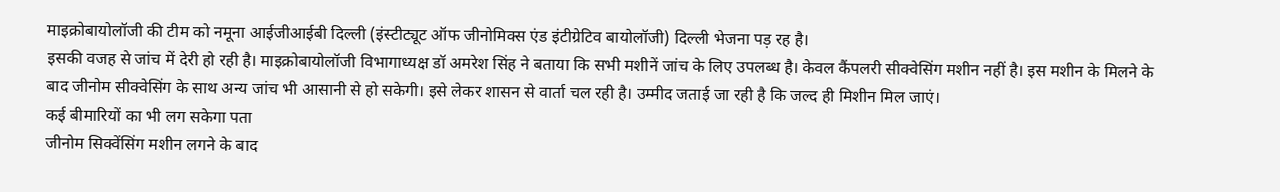माइक्रोबायोलॉजी की टीम को नमूना आईजीआईबी दिल्ली (इंस्टीट्यूट ऑफ जीनोमिक्स एंड इंटीग्रेटिव बायोलॉजी) दिल्ली भेजना पड़ रह है।
इसकी वजह से जांच में देरी हो रही है। माइक्रोबायोलॉजी विभागाध्यक्ष डॉ अमरेश सिंह ने बताया कि सभी मशीनें जांच के लिए उपलब्ध है। केवल कैंपलरी सीक्वेसिंग मशीन नहीं है। इस मशीन के मिलने के बाद जीनोम सीक्वेसिंग के साथ अन्य जांच भी आसानी से हो सकेगी। इसे लेकर शासन से वार्ता चल रही है। उम्मीद जताई जा रही है कि जल्द ही मिशीन मिल जाएं।
कई बीमारियों का भी लग सकेगा पता
जीनोम सिक्वेंसिंग मशीन लगने के बाद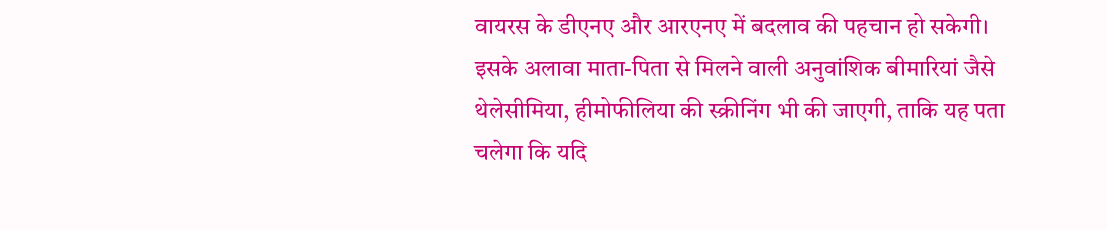वायरस के डीएनए और आरएनए में बदलाव की पहचान हो सकेगी। इसके अलावा माता-पिता से मिलने वाली अनुवांशिक बीमारियां जैसे थेलेसीमिया, हीमोफीलिया की स्क्रीनिंग भी की जाएगी, ताकि यह पता चलेगा कि यदि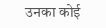उनका कोई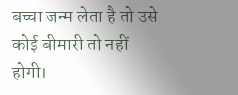बच्चा जन्म लेता है तो उसे कोई बीमारी तो नहीं होगी।